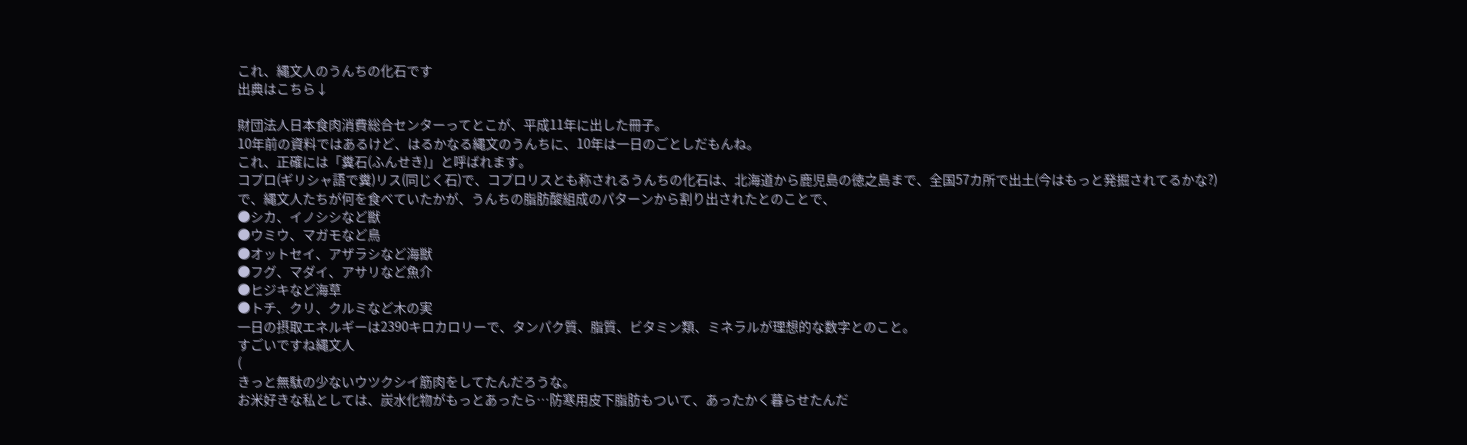これ、縄文人のうんちの化石です
出典はこちら↓

財団法人日本食肉消費総合センターってとこが、平成11年に出した冊子。
10年前の資料ではあるけど、はるかなる縄文のうんちに、10年は一日のごとしだもんね。
これ、正確には「糞石(ふんせき)」と呼ばれます。
コプロ(ギリシャ語で糞)リス(同じく石)で、コプロリスとも称されるうんちの化石は、北海道から鹿児島の徳之島まで、全国57カ所で出土(今はもっと発掘されてるかな?)
で、縄文人たちが何を食べていたかが、うんちの脂肪酸組成のパターンから割り出されたとのことで、
●シカ、イノシシなど獣
●ウミウ、マガモなど鳥
●オットセイ、アザラシなど海獣
●フグ、マダイ、アサリなど魚介
●ヒジキなど海草
●トチ、クリ、クルミなど木の実
一日の摂取エネルギーは2390キロカロリーで、タンパク質、脂質、ビタミン類、ミネラルが理想的な数字とのこと。
すごいですね縄文人
(
きっと無駄の少ないウツクシイ筋肉をしてたんだろうな。
お米好きな私としては、炭水化物がもっとあったら…防寒用皮下脂肪もついて、あったかく暮らせたんだ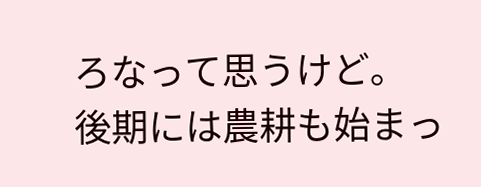ろなって思うけど。
後期には農耕も始まっ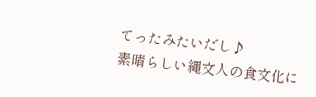てったみたいだし♪
素晴らしい縄文人の食文化に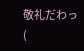敬礼だわっ
(